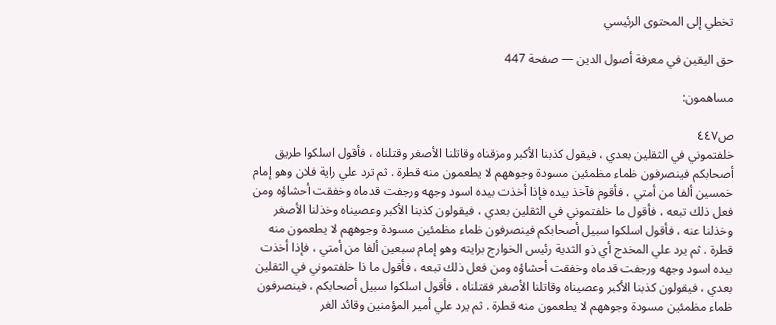تخطي إلى المحتوى الرئيسي

حق اليقين في معرفة أصول الدين — صفحة 447

مساهمون:

ص٤٤٧
خلفتموني في الثقلين بعدي ، فيقول كذبنا الأكبر ومزقناه وقاتلنا الأصغر وقتلناه ، فأقول اسلكوا طريق أصحابكم فينصرفون ظماء مظمئين مسودة وجوههم لا يطعمون منه قطرة . ثم ترد علي راية فلان وهو إمام خمسين ألفا من أمتي ، فأقوم فآخذ بيده فإذا أخذت بيده اسود وجهه ورجفت قدماه وخفقت أحشاؤه ومن فعل ذلك تبعه ، فأقول ما خلفتموني في الثقلين بعدي ، فيقولون كذبنا الأكبر وعصيناه وخذلنا الأصغر وخذلنا عنه ، فأقول اسلكوا سبيل أصحابكم فينصرفون ظماء مظمئين مسودة وجوههم لا يطعمون منه قطرة . ثم يرد علي المخدج أي ذو الثدية رئيس الخوارج برايته وهو إمام سبعين ألفا من أمتي ، فإذا أخذت بيده اسود وجهه ورجفت قدماه وخفقت أحشاؤه ومن فعل ذلك تبعه ، فأقول ما ذا خلفتموني في الثقلين بعدي ، فيقولون كذبنا الأكبر وعصيناه وقاتلنا الأصغر فقتلناه ، فأقول اسلكوا سبيل أصحابكم ، فينصرفون ظماء مظمئين مسودة وجوههم لا يطعمون منه قطرة . ثم يرد علي أمير المؤمنين وقائد الغر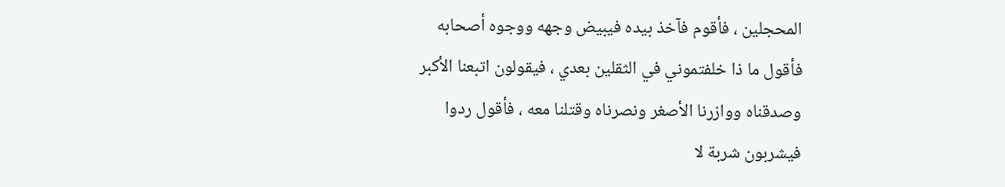المحجلين ، فأقوم فآخذ بيده فيبيض وجهه ووجوه أصحابه فأقول ما ذا خلفتموني في الثقلين بعدي ، فيقولون اتبعنا الأكبر وصدقناه ووازرنا الأصغر ونصرناه وقتلنا معه ، فأقول ردوا فيشربون شربة لا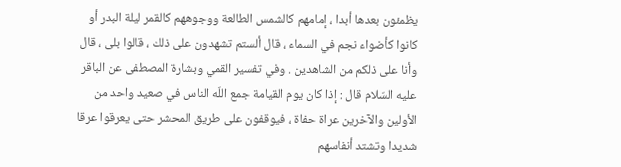يظمئون بعدها أبدا ، إمامهم كالشمس الطالعة ووجوههم كالقمر ليلة البدر أو كانوا كأضواء نجم في السماء ، قال ألستم تشهدون على ذلك ، قالوا بلى ، قال وأنا على ذلكم من الشاهدين . وفي تفسير القمي وبشارة المصطفى عن الباقر عليه السّلام قال : إذا كان يوم القيامة جمع اللّه الناس في صعيد واحد من الأولين والآخرين عراة حفاة ، فيوقفون على طريق المحشر حتى يعرقوا عرقا شديدا وتشتد أنفاسهم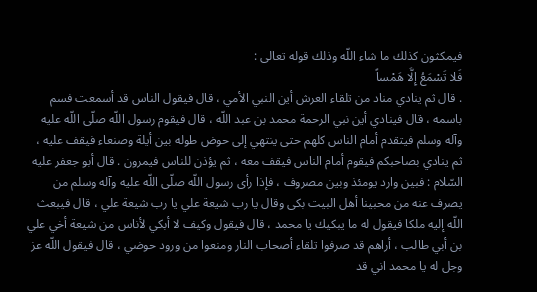فيمكثون كذلك ما شاء اللّه وذلك قوله تعالى :
فَلا تَسْمَعُ إِلَّا هَمْساً
. قال ثم ينادي مناد من تلقاء العرش أين النبي الأمي ، قال فيقول الناس قد أسمعت فسم باسمه ، قال فينادي أين نبي الرحمة محمد بن عبد اللّه ، قال فيقوم رسول اللّه صلّى اللّه عليه وآله وسلم فيتقدم أمام الناس كلهم حتى ينتهي إلى حوض طوله بين أيلة وصنعاء فيقف عليه ، ثم ينادي بصاحبكم فيقوم أمام الناس فيقف معه ، ثم يؤذن للناس فيمرون . قال أبو جعفر عليه السّلام : فبين وارد يومئذ وبين مصروف ، فإذا رأى رسول اللّه صلّى اللّه عليه وآله وسلم من يصرف عنه من محبينا أهل البيت بكى وقال يا رب شيعة علي يا رب شيعة علي ، قال فيبعث اللّه إليه ملكا فيقول له ما يبكيك يا محمد ، قال فيقول وكيف لا أبكي لأناس من شيعة أخي علي بن أبي طالب ، أراهم قد صرفوا تلقاء أصحاب النار ومنعوا من ورود حوضي ، قال فيقول اللّه عز وجل له يا محمد اني قد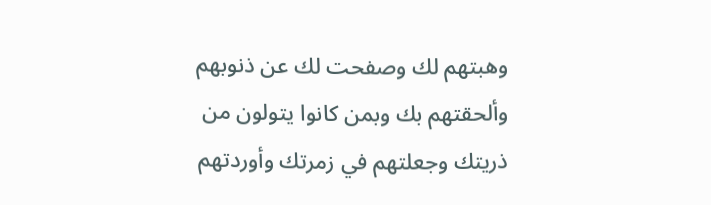وهبتهم لك وصفحت لك عن ذنوبهم وألحقتهم بك وبمن كانوا يتولون من ذريتك وجعلتهم في زمرتك وأوردتهم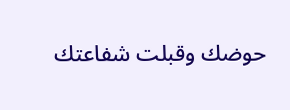حوضك وقبلت شفاعتك